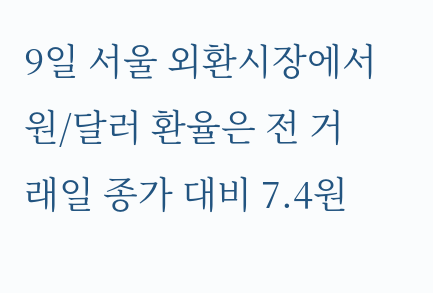9일 서울 외환시장에서 원/달러 환율은 전 거래일 종가 대비 7.4원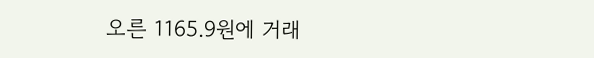오른 1165.9원에 거래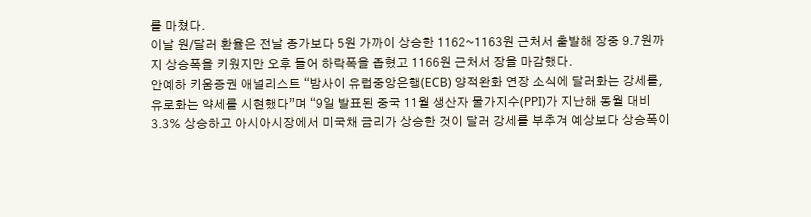를 마쳤다.
이날 원/달러 환율은 전날 종가보다 5원 가까이 상승한 1162~1163원 근처서 출발해 장중 9.7원까지 상승폭을 키웠지만 오후 들어 하락폭을 좁혔고 1166원 근처서 장을 마감했다.
안예하 키움증권 애널리스트 “밤사이 유럽중앙은행(ECB) 양적완화 연장 소식에 달러화는 강세를, 유로화는 약세를 시현했다”며 “9일 발표된 중국 11월 생산자 물가지수(PPI)가 지난해 동월 대비 3.3% 상승하고 아시아시장에서 미국채 금리가 상승한 것이 달러 강세를 부추겨 예상보다 상승폭이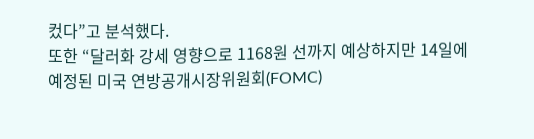컸다”고 분석했다.
또한 “달러화 강세 영향으로 1168원 선까지 예상하지만 14일에 예정된 미국 연방공개시장위원회(FOMC)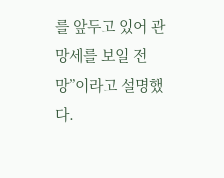를 앞두고 있어 관망세를 보일 전망”이라고 설명했다.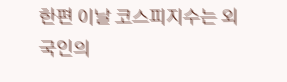한편 이날 코스피지수는 외국인의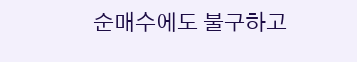순매수에도 불구하고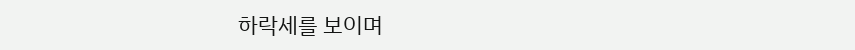하락세를 보이며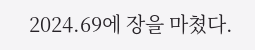2024.69에 장을 마쳤다.